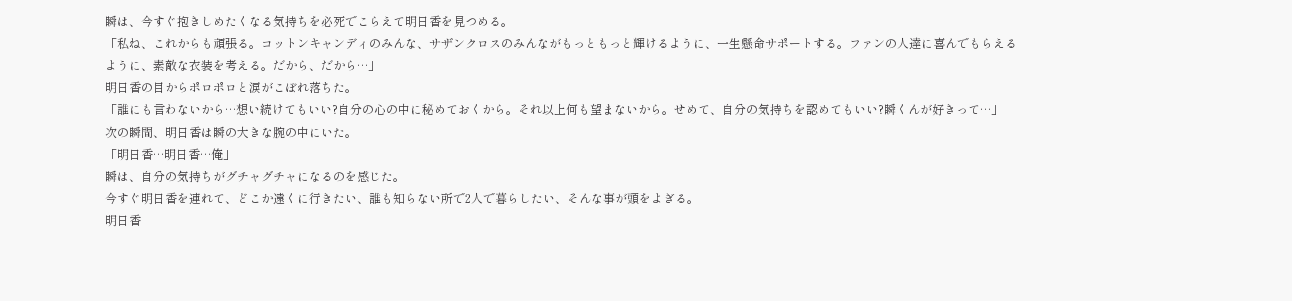瞬は、今すぐ抱きしめたくなる気持ちを必死でこらえて明日香を見つめる。
「私ね、これからも頑張る。コットンキャンディのみんな、サザンクロスのみんながもっともっと輝けるように、一生懸命サポートする。ファンの人達に喜んでもらえるように、素敵な衣装を考える。だから、だから…」
明日香の目からポロポロと涙がこぼれ落ちた。
「誰にも言わないから…想い続けてもいい?自分の心の中に秘めておくから。それ以上何も望まないから。せめて、自分の気持ちを認めてもいい?瞬くんが好きって…」
次の瞬間、明日香は瞬の大きな腕の中にいた。
「明日香…明日香…俺」
瞬は、自分の気持ちがグチャグチャになるのを感じた。
今すぐ明日香を連れて、どこか遠くに行きたい、誰も知らない所で2人で暮らしたい、そんな事が頭をよぎる。
明日香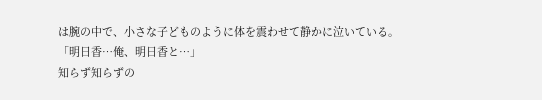は腕の中で、小さな子どものように体を震わせて静かに泣いている。
「明日香…俺、明日香と…」
知らず知らずの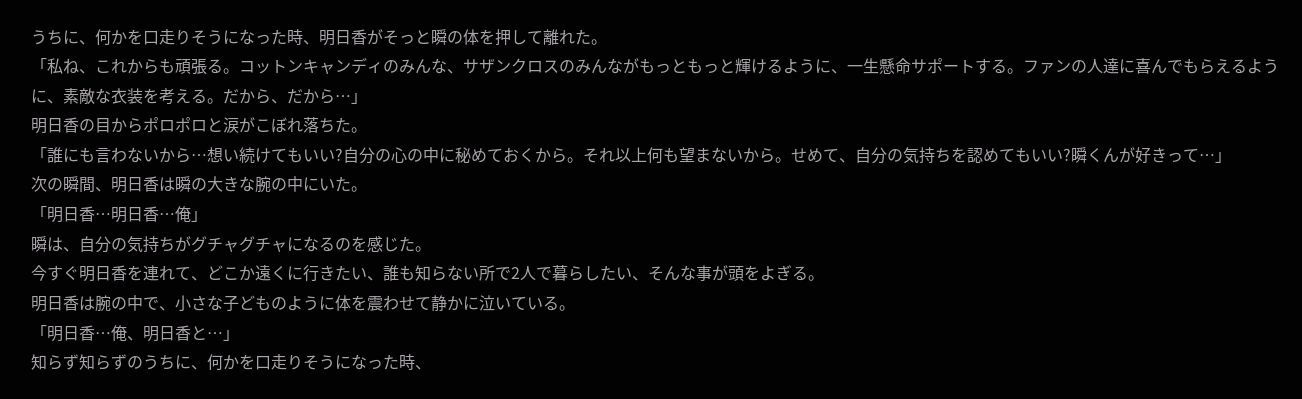うちに、何かを口走りそうになった時、明日香がそっと瞬の体を押して離れた。
「私ね、これからも頑張る。コットンキャンディのみんな、サザンクロスのみんながもっともっと輝けるように、一生懸命サポートする。ファンの人達に喜んでもらえるように、素敵な衣装を考える。だから、だから…」
明日香の目からポロポロと涙がこぼれ落ちた。
「誰にも言わないから…想い続けてもいい?自分の心の中に秘めておくから。それ以上何も望まないから。せめて、自分の気持ちを認めてもいい?瞬くんが好きって…」
次の瞬間、明日香は瞬の大きな腕の中にいた。
「明日香…明日香…俺」
瞬は、自分の気持ちがグチャグチャになるのを感じた。
今すぐ明日香を連れて、どこか遠くに行きたい、誰も知らない所で2人で暮らしたい、そんな事が頭をよぎる。
明日香は腕の中で、小さな子どものように体を震わせて静かに泣いている。
「明日香…俺、明日香と…」
知らず知らずのうちに、何かを口走りそうになった時、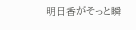明日香がそっと瞬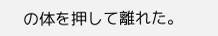の体を押して離れた。